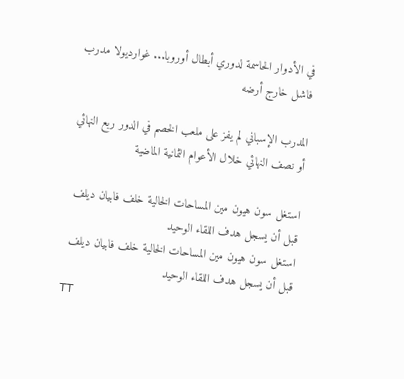في الأدوار الحاسمة لدوري أبطال أوروبا... غوارديولا مدرب فاشل خارج أرضه

المدرب الإسباني لم يفز على ملعب الخصم في الدور ربع النهائي أو نصف النهائي خلال الأعوام الثمانية الماضية

استغل سون هيون مين المساحات الخالية خلف فابيان ديلف قبل أن يسجل هدف اللقاء الوحيد
استغل سون هيون مين المساحات الخالية خلف فابيان ديلف قبل أن يسجل هدف اللقاء الوحيد
TT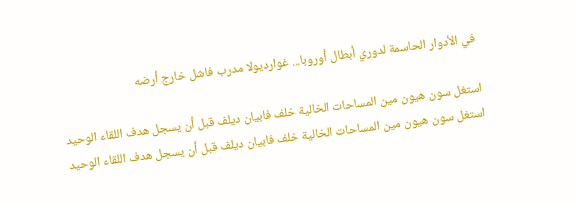في الأدوار الحاسمة لدوري أبطال أوروبا... غوارديولا مدرب فاشل خارج أرضه

استغل سون هيون مين المساحات الخالية خلف فابيان ديلف قبل أن يسجل هدف اللقاء الوحيد
استغل سون هيون مين المساحات الخالية خلف فابيان ديلف قبل أن يسجل هدف اللقاء الوحيد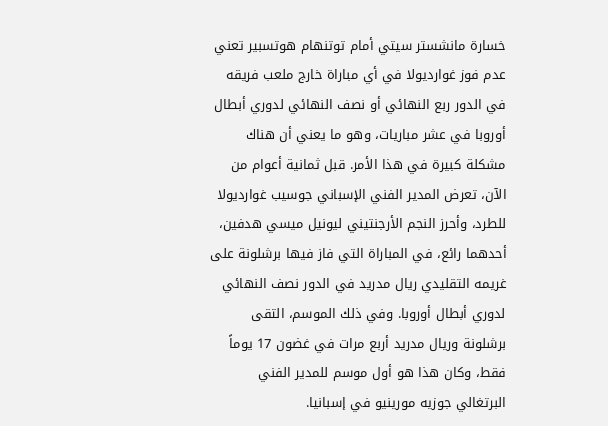خسارة مانشستر سيتي أمام توتنهام هوتسبير تعني عدم فوز غوارديولا في أي مباراة خارج ملعب فريقه في الدور ربع النهائي أو نصف النهائي لدوري أبطال أوروبا في عشر مباريات، وهو ما يعني أن هناك مشكلة كبيرة في هذا الأمر. قبل ثمانية أعوام من الآن، تعرض المدير الفني الإسباني جوسيب غوارديولا للطرد، وأحرز النجم الأرجنتيني ليونيل ميسي هدفين، أحدهما رائع، في المباراة التي فاز فيها برشلونة على غريمه التقليدي ريال مدريد في الدور نصف النهائي لدوري أبطال أوروبا. وفي ذلك الموسم، التقى برشلونة وريال مدريد أربع مرات في غضون 17 يوماً فقط، وكان هذا هو أول موسم للمدير الفني البرتغالي جوزيه مورينيو في إسبانيا.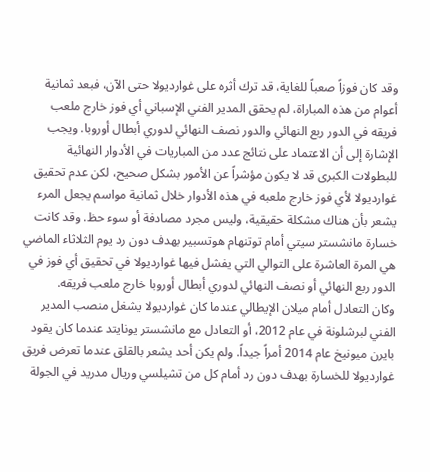وقد كان فوزاً صعباً للغاية، قد ترك أثره على غوارديولا حتى الآن، فبعد ثمانية أعوام من هذه المباراة، لم يحقق المدير الفني الإسباني أي فوز خارج ملعب فريقه في الدور ربع النهائي والدور نصف النهائي لدوري أبطال أوروبا. ويجب الإشارة إلى أن الاعتماد على نتائج عدد من المباريات في الأدوار النهائية للبطولات الكبرى قد لا يكون مؤشراً عن الأمور بشكل صحيح، لكن عدم تحقيق غوارديولا لأي فوز خارج ملعبه في هذه الأدوار خلال ثمانية مواسم يجعل المرء يشعر بأن هناك مشكلة حقيقية، وليس مجرد مصادفة أو سوء حظ. وقد كانت خسارة مانشستر سيتي أمام توتنهام هوتسبير بهدف دون رد يوم الثلاثاء الماضي هي المرة العاشرة على التوالي التي يفشل فيها غوارديولا في تحقيق أي فوز في الدور ربع النهائي أو نصف النهائي لدوري أبطال أوروبا خارج ملعب فريقه.
وكان التعادل أمام ميلان الإيطالي عندما كان غوارديولا يشغل منصب المدير الفني لبرشلونة في عام 2012، أو التعادل مع مانشستر يونايتد عندما كان يقود بايرن ميونيخ عام 2014 أمراً جيداً. ولم يكن أحد يشعر بالقلق عندما تعرض فريق غوارديولا للخسارة بهدف دون رد أمام كل من تشيلسي وريال مدريد في الجولة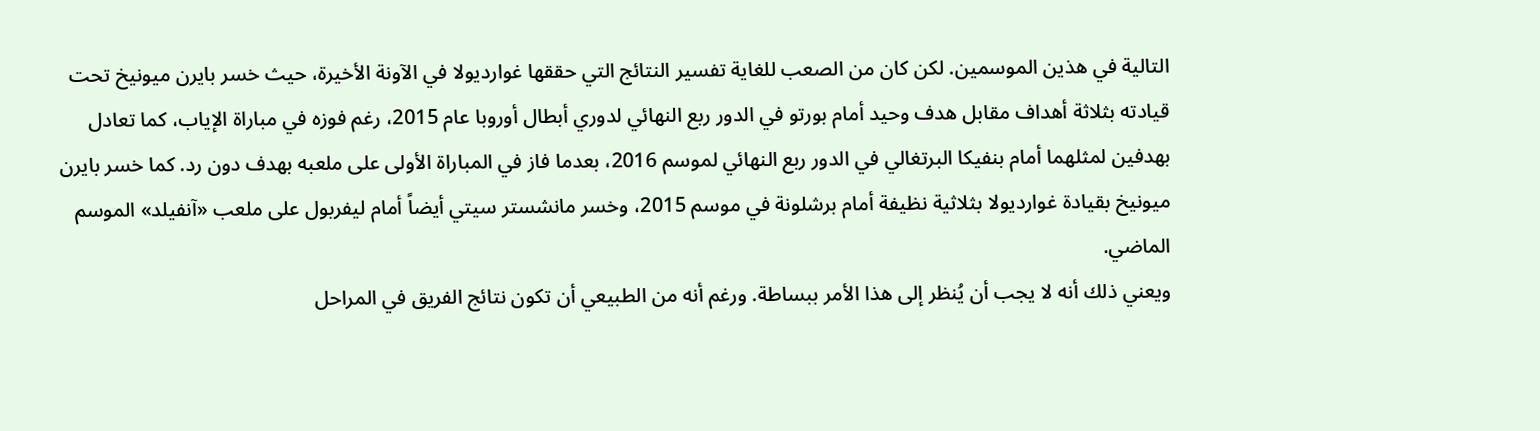التالية في هذين الموسمين. لكن كان من الصعب للغاية تفسير النتائج التي حققها غوارديولا في الآونة الأخيرة، حيث خسر بايرن ميونيخ تحت قيادته بثلاثة أهداف مقابل هدف وحيد أمام بورتو في الدور ربع النهائي لدوري أبطال أوروبا عام 2015، رغم فوزه في مباراة الإياب، كما تعادل بهدفين لمثلهما أمام بنفيكا البرتغالي في الدور ربع النهائي لموسم 2016، بعدما فاز في المباراة الأولى على ملعبه بهدف دون رد. كما خسر بايرن ميونيخ بقيادة غوارديولا بثلاثية نظيفة أمام برشلونة في موسم 2015، وخسر مانشستر سيتي أيضاً أمام ليفربول على ملعب «آنفيلد» الموسم الماضي.
ويعني ذلك أنه لا يجب أن يُنظر إلى هذا الأمر ببساطة. ورغم أنه من الطبيعي أن تكون نتائج الفريق في المراحل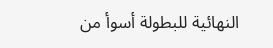النهائية للبطولة أسوأ من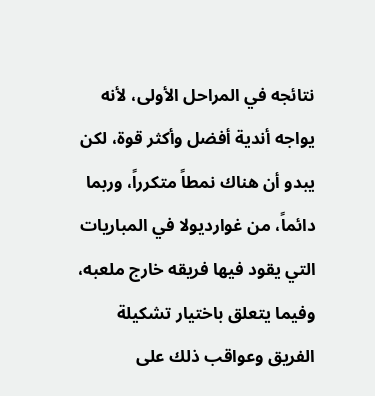نتائجه في المراحل الأولى، لأنه يواجه أندية أفضل وأكثر قوة، لكن يبدو أن هناك نمطاً متكرراً، وربما دائماً، من غوارديولا في المباريات التي يقود فيها فريقه خارج ملعبه، وفيما يتعلق باختيار تشكيلة الفريق وعواقب ذلك على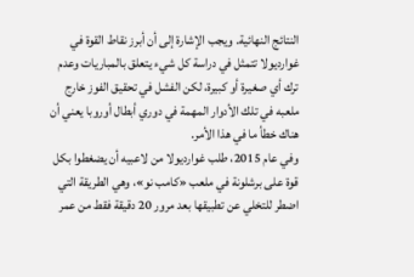النتائج النهائية. ويجب الإشارة إلى أن أبرز نقاط القوة في غوارديولا تتمثل في دراسة كل شيء يتعلق بالمباريات وعدم ترك أي صغيرة أو كبيرة، لكن الفشل في تحقيق الفوز خارج ملعبه في تلك الأدوار المهمة في دوري أبطال أوروبا يعني أن هناك خطأ ما في هذا الأمر.
وفي عام 2015، طلب غوارديولا من لاعبيه أن يضغطوا بكل قوة على برشلونة في ملعب «كامب نو»، وهي الطريقة التي اضطر للتخلي عن تطبيقها بعد مرور 20 دقيقة فقط من عمر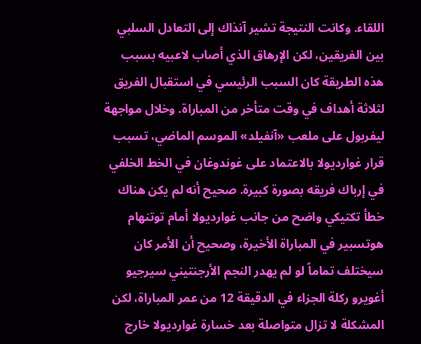اللقاء. وكانت النتيجة تشير آنذاك إلى التعادل السلبي بين الفريقين، لكن الإرهاق الذي أصاب لاعبيه بسبب هذه الطريقة كان السبب الرئيسي في استقبال الفريق لثلاثة أهداف في وقت متأخر من المباراة. وخلال مواجهة ليفربول على ملعب «آنفيلد» الموسم الماضي، تسبب قرار غوارديولا بالاعتماد على غوندوغان في الخط الخلفي في إرباك فريقه بصورة كبيرة. صحيح أنه لم يكن هناك خطأ تكتيكي واضح من جانب غوارديولا أمام توتنهام هوتسبير في المباراة الأخيرة، وصحيح أن الأمر كان سيختلف تماماً لو لم يهدر النجم الأرجنتيني سيرجيو أغويرو ركلة الجزاء في الدقيقة 12 من عمر المباراة، لكن المشكلة لا تزال متواصلة بعد خسارة غوارديولا خارج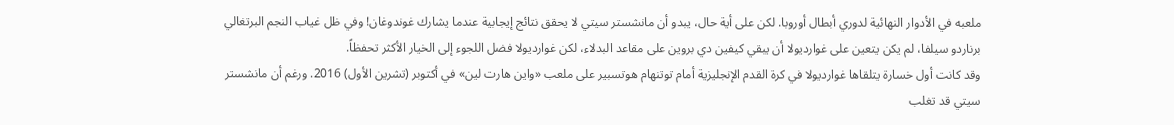ملعبه في الأدوار النهائية لدوري أبطال أوروبا. لكن على أية حال، يبدو أن مانشستر سيتي لا يحقق نتائج إيجابية عندما يشارك غوندوغان! وفي ظل غياب النجم البرتغالي برناردو سيلفا، لم يكن يتعين على غوارديولا أن يبقي كيفين دي بروين على مقاعد البدلاء، لكن غوارديولا فضل اللجوء إلى الخيار الأكثر تحفظاً.
وقد كانت أول خسارة يتلقاها غوارديولا في كرة القدم الإنجليزية أمام توتنهام هوتسبير على ملعب «واين هارت لين» في أكتوبر (تشرين الأول) 2016. ورغم أن مانشستر سيتي قد تغلب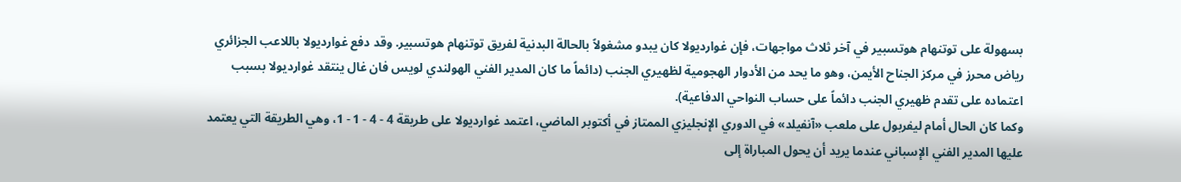بسهولة على توتنهام هوتسبير في آخر ثلاث مواجهات، فإن غوارديولا كان يبدو مشغولاً بالحالة البدنية لفريق توتنهام هوتسبير. وقد دفع غوارديولا باللاعب الجزائري رياض محرز في مركز الجناح الأيمن، وهو ما يحد من الأدوار الهجومية لظهيري الجنب (دائماً ما كان المدير الفني الهولندي لويس فان غال ينتقد غوارديولا بسبب اعتماده على تقدم ظهيري الجنب دائماً على حساب النواحي الدفاعية).
وكما كان الحال أمام ليفربول على ملعب «آنفيلد» في الدوري الإنجليزي الممتاز في أكتوبر الماضي، اعتمد غوارديولا على طريقة 4 - 4 - 1 - 1، وهي الطريقة التي يعتمد عليها المدير الفني الإسباني عندما يريد أن يحول المباراة إلى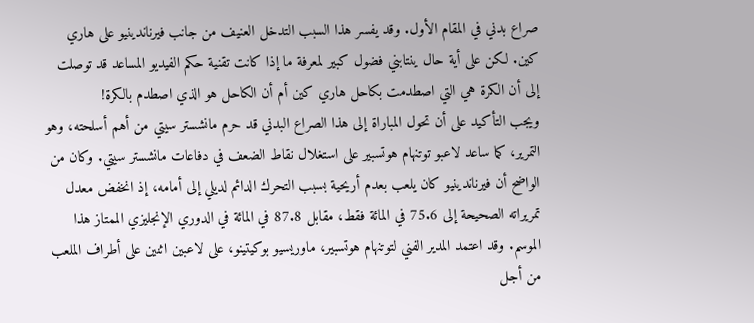صراع بدني في المقام الأول. وقد يفسر هذا السبب التدخل العنيف من جانب فيرناندينيو على هاري كين. لكن على أية حال ينتابني فضول كبير لمعرفة ما إذا كانت تقنية حكم الفيديو المساعد قد توصلت إلى أن الكرة هي التي اصطدمت بكاحل هاري كين أم أن الكاحل هو الذي اصطدم بالكرة!
ويجب التأكيد على أن تحول المباراة إلى هذا الصراع البدني قد حرم مانشستر سيتي من أهم أسلحته، وهو التمرير، كما ساعد لاعبو توتنهام هوتسبير على استغلال نقاط الضعف في دفاعات مانشستر سيتي. وكان من الواضح أن فيرناندينيو كان يلعب بعدم أريحية بسبب التحرك الدائم لديلي إلى أمامه، إذ انخفض معدل تمريراته الصحيحة إلى 75.6 في المائة فقط، مقابل 87.8 في المائة في الدوري الإنجليزي الممتاز هذا الموسم. وقد اعتمد المدير الفني لتوتنهام هوتسبير، ماوريسيو بوكيتينو، على لاعبين اثنين على أطراف الملعب من أجل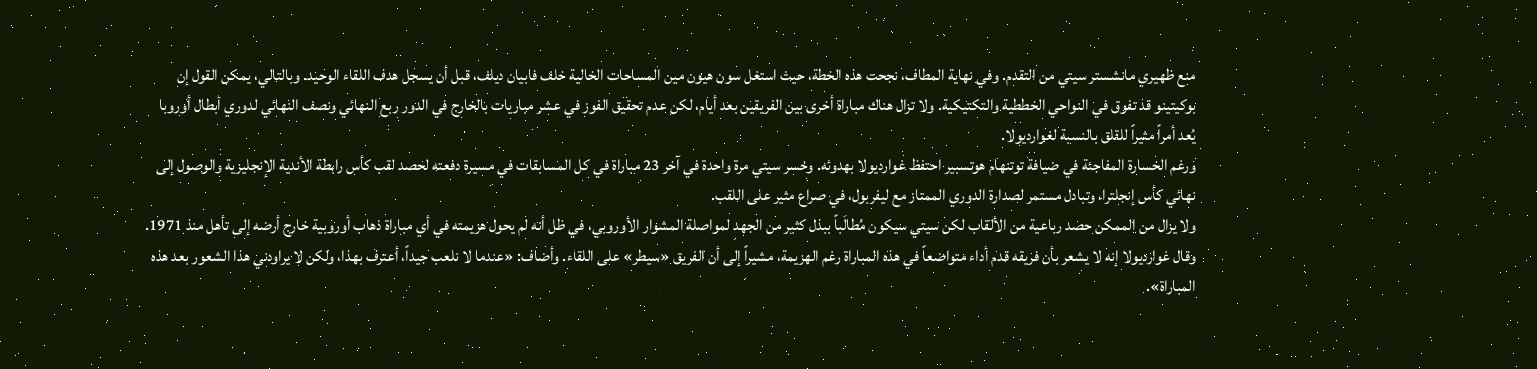منع ظهيري مانشستر سيتي من التقدم. وفي نهاية المطاف، نجحت هذه الخطة، حيث استغل سون هيون مين المساحات الخالية خلف فابيان ديلف، قبل أن يسجل هدف اللقاء الوحيد. وبالتالي، يمكن القول إن بوكيتينو قد تفوق في النواحي الخططية والتكتيكية. ولا تزال هناك مباراة أخرى بين الفريقين بعد أيام، لكن عدم تحقيق الفوز في عشر مباريات بالخارج في الدور ربع النهائي ونصف النهائي لدوري أبطال أوروبا يُعد أمراً مثيراً للقلق بالنسبة لغوارديولا.
ورغم الخسارة المفاجئة في ضيافة توتنهام هوتسبير احتفظ غوارديولا بهدوئه. وخسر سيتي مرة واحدة في آخر 23 مباراة في كل المسابقات في مسيرة دفعته لحصد لقب كأس رابطة الأندية الإنجليزية والوصول إلى نهائي كأس إنجلترا، وتبادل مستمر لصدارة الدوري الممتاز مع ليفربول، في صراع مثير على اللقب.
ولا يزال من الممكن حصد رباعية من الألقاب لكن سيتي سيكون مُطالَباً ببذل كثير من الجهد لمواصلة المشوار الأوروبي، في ظل أنه لم يحول هزيمته في أي مباراة ذهاب أوروبية خارج أرضه إلى تأهل منذ 1971.
وقال غوارديولا إنه لا يشعر بأن فريقه قدم أداء متواضعاً في هذه المباراة رغم الهزيمة، مشيراً إلى أن الفريق «سيطر» على اللقاء. وأضاف: «عندما لا نلعب جيداً، أعترف بهذا، ولكن لا يراودني هذا الشعور بعد هذه المباراة».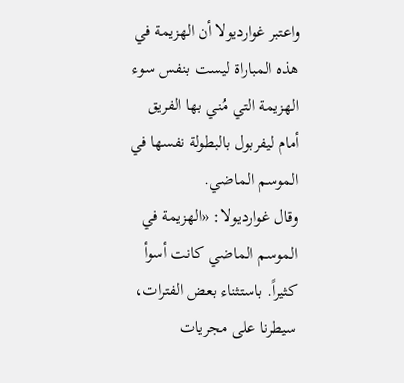واعتبر غوارديولا أن الهزيمة في هذه المباراة ليست بنفس سوء الهزيمة التي مُني بها الفريق أمام ليفربول بالبطولة نفسها في الموسم الماضي.
وقال غوارديولا: «الهزيمة في الموسم الماضي كانت أسوأ كثيراً. باستثناء بعض الفترات، سيطرنا على مجريات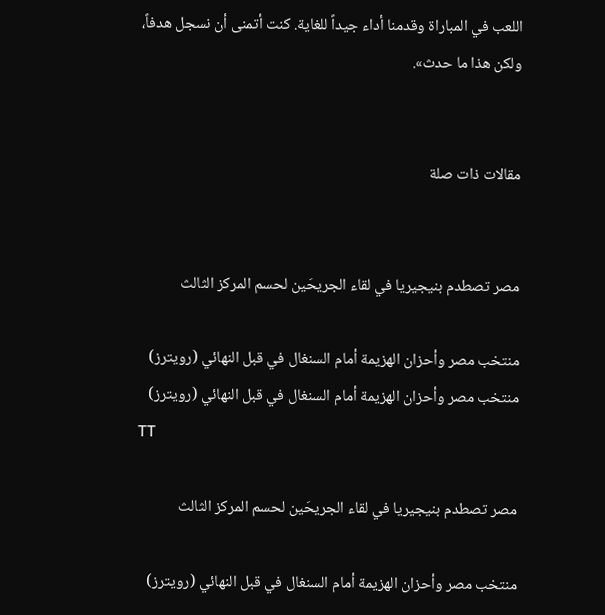اللعب في المباراة وقدمنا أداء جيداً للغاية. كنت أتمنى أن نسجل هدفاً، ولكن هذا ما حدث».


مقالات ذات صلة


مصر تصطدم بنيجيريا في لقاء الجريحَين لحسم المركز الثالث

منتخب مصر وأحزان الهزيمة أمام السنغال في قبل النهائي (رويترز)
منتخب مصر وأحزان الهزيمة أمام السنغال في قبل النهائي (رويترز)
TT

مصر تصطدم بنيجيريا في لقاء الجريحَين لحسم المركز الثالث

منتخب مصر وأحزان الهزيمة أمام السنغال في قبل النهائي (رويترز)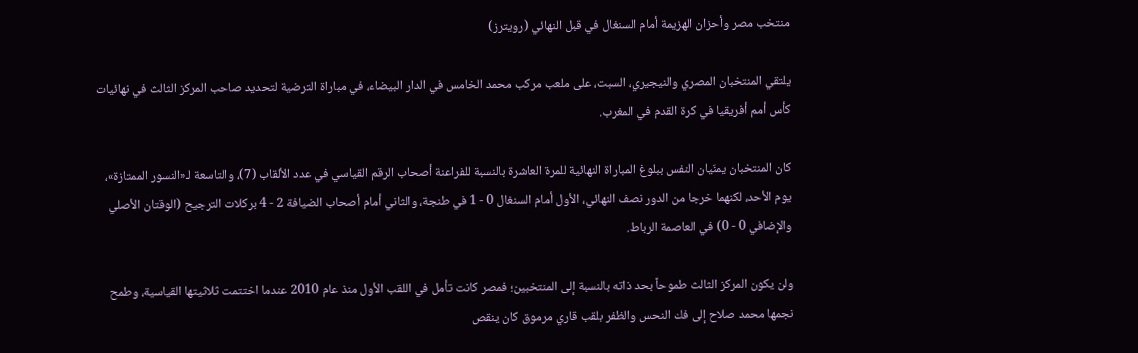منتخب مصر وأحزان الهزيمة أمام السنغال في قبل النهائي (رويترز)

يلتقي المنتخبان المصري والنيجيري، السبت، على ملعب مركب محمد الخامس في الدار البيضاء، في مباراة الترضية لتحديد صاحب المركز الثالث في نهائيات كأس أمم أفريقيا في كرة القدم في المغرب.

كان المنتخبان يمنّيان النفس ببلوغ المباراة النهائية للمرة العاشرة بالنسبة للفراعنة أصحاب الرقم القياسي في عدد الألقاب (7)، والتاسعة لـ«النسور الممتازة»، يوم الأحد، لكنهما خرجا من الدور نصف النهائي، الأول أمام السنغال 0 - 1 في طنجة، والثاني أمام أصحاب الضيافة 2 - 4 بركلات الترجيح (الوقتان الأصلي والإضافي 0 - 0) في العاصمة الرباط.

ولن يكون المركز الثالث طموحاً بحد ذاته بالنسبة إلى المنتخبين؛ فمصر كانت تأمل في اللقب الأول منذ عام 2010 عندما اختتمت ثلاثيتها القياسية، وطمح نجمها محمد صلاح إلى فك النحس والظفر بلقب قاري مرموق كان ينقص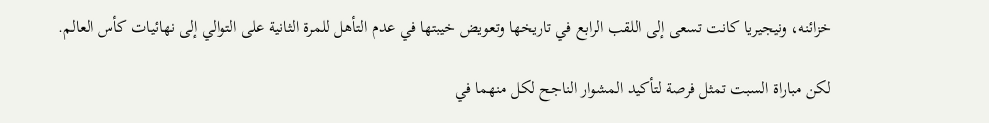خزائنه، ونيجيريا كانت تسعى إلى اللقب الرابع في تاريخها وتعويض خيبتها في عدم التأهل للمرة الثانية على التوالي إلى نهائيات كأس العالم.

لكن مباراة السبت تمثل فرصة لتأكيد المشوار الناجح لكل منهما في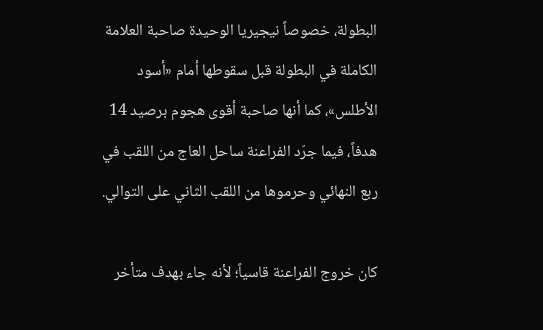البطولة، خصوصاً نيجيريا الوحيدة صاحبة العلامة الكاملة في البطولة قبل سقوطها أمام «أسود الأطلس»، كما أنها صاحبة أقوى هجوم برصيد 14 هدفاً، فيما جرّد الفراعنة ساحل العاج من اللقب في ربع النهائي وحرموها من اللقب الثاني على التوالي.

كان خروج الفراعنة قاسياً؛ لأنه جاء بهدف متأخر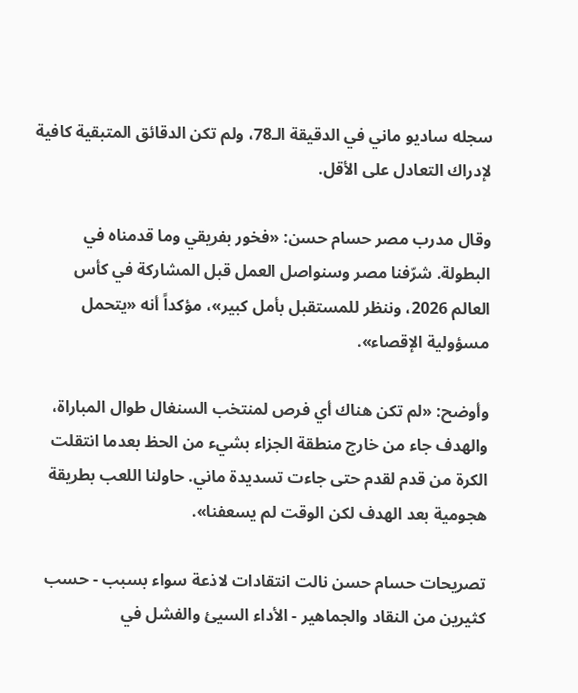سجله ساديو ماني في الدقيقة الـ78، ولم تكن الدقائق المتبقية كافية لإدراك التعادل على الأقل.

وقال مدرب مصر حسام حسن: «فخور بفريقي وما قدمناه في البطولة. شرّفنا مصر وسنواصل العمل قبل المشاركة في كأس العالم 2026، وننظر للمستقبل بأمل كبير»، مؤكداً أنه «يتحمل مسؤولية الإقصاء».

وأوضح: «لم تكن هناك أي فرص لمنتخب السنغال طوال المباراة، والهدف جاء من خارج منطقة الجزاء بشيء من الحظ بعدما انتقلت الكرة من قدم لقدم حتى جاءت تسديدة ماني. حاولنا اللعب بطريقة هجومية بعد الهدف لكن الوقت لم يسعفنا».

تصريحات حسام حسن نالت انتقادات لاذعة سواء بسبب - حسب كثيرين من النقاد والجماهير - الأداء السيئ والفشل في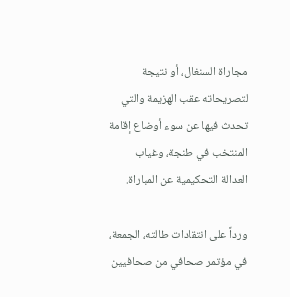مجاراة السنغال، أو نتيجة لتصريحاته عقب الهزيمة والتي تحدث فيها عن سوء أوضاع إقامة المنتخب في طنجة، وغياب العدالة التحكيمية عن المباراة.

ورداً على انتقادات طالته، الجمعة، في مؤتمر صحافي من صحافيين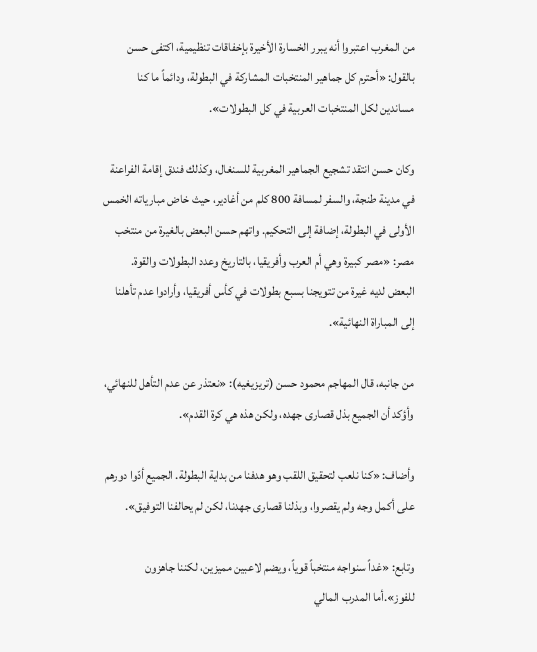من المغرب اعتبروا أنه يبرر الخسارة الأخيرة بإخفاقات تنظيمية، اكتفى حسن بالقول: «أحترم كل جماهير المنتخبات المشاركة في البطولة، ودائماً ما كنا مساندين لكل المنتخبات العربية في كل البطولات».

وكان حسن انتقد تشجيع الجماهير المغربية للسنغال، وكذلك فندق إقامة الفراعنة في مدينة طنجة، والسفر لمسافة 800 كلم من أغادير، حيث خاض مبارياته الخمس الأولى في البطولة، إضافة إلى التحكيم. واتهم حسن البعض بالغيرة من منتخب مصر: «مصر كبيرة وهي أم العرب وأفريقيا، بالتاريخ وعدد البطولات والقوة. البعض لديه غيرة من تتويجنا بسبع بطولات في كأس أفريقيا، وأرادوا عدم تأهلنا إلى المباراة النهائية».

من جانبه، قال المهاجم محمود حسن (تريزيغيه): «نعتذر عن عدم التأهل للنهائي، وأؤكد أن الجميع بذل قصارى جهده، ولكن هذه هي كرة القدم».

وأضاف: «كنا نلعب لتحقيق اللقب وهو هدفنا من بداية البطولة. الجميع أدّوا دورهم على أكمل وجه ولم يقصروا، وبذلنا قصارى جهدنا، لكن لم يحالفنا التوفيق».

وتابع: «غداً سنواجه منتخباً قوياً، ويضم لاعبين مميزين، لكننا جاهزون للفوز».أما المدرب المالي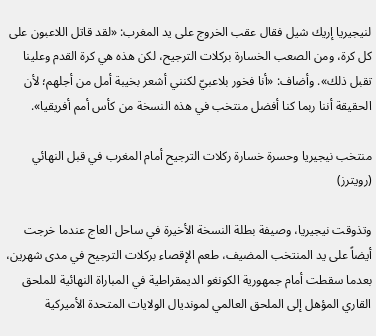لنيجيريا إريك شيل فقال عقب الخروج على يد المغرب: «لقد قاتل اللاعبون على كل كرة، ومن الصعب الخسارة بركلات الترجيح، لكن هذه هي كرة القدم وعلينا تقبل ذلك». وأضاف: «أنا فخور بلاعبيّ لكنني أشعر بخيبة أمل من أجلهم؛ لأن الحقيقة أننا ربما كنا أفضل منتخب في هذه النسخة من كأس أمم أفريقيا».

منتخب نيجيريا وحسرة خسارة ركلات الترجيح أمام المغرب في قبل النهائي (رويترز)

وتذوقت نيجيريا، وصيفة بطلة النسخة الأخيرة في ساحل العاج عندما خرجت أيضاً على يد المنتخب المضيف، طعم الإقصاء بركلات الترجيح في مدى شهرين، بعدما سقطت أمام جمهورية الكونغو الديمقراطية في المباراة النهائية للملحق القاري المؤهل إلى الملحق العالمي لمونديال الولايات المتحدة الأميركية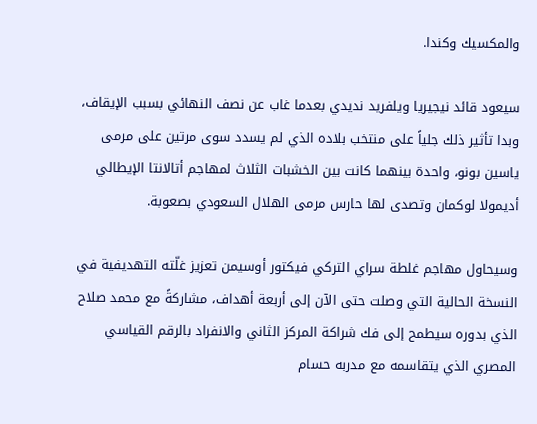والمكسيك وكندا.

سيعود قائد نيجيريا ويلفريد نديدي بعدما غاب عن نصف النهائي بسبب الإيقاف، وبدا تأثير ذلك جلياً على منتخب بلاده الذي لم يسدد سوى مرتين على مرمى ياسين بونو، واحدة بينهما كانت بين الخشبات الثلاث لمهاجم أتالانتا الإيطالي أديمولا لوكمان وتصدى لها حارس مرمى الهلال السعودي بصعوبة.

وسيحاول مهاجم غلطة سراي التركي فيكتور أوسيمن تعزيز غلّته التهديفية في النسخة الحالية التي وصلت حتى الآن إلى أربعة أهداف، مشاركةً مع محمد صلاح الذي بدوره سيطمح إلى فك شراكة المركز الثاني والانفراد بالرقم القياسي المصري الذي يتقاسمه مع مدربه حسام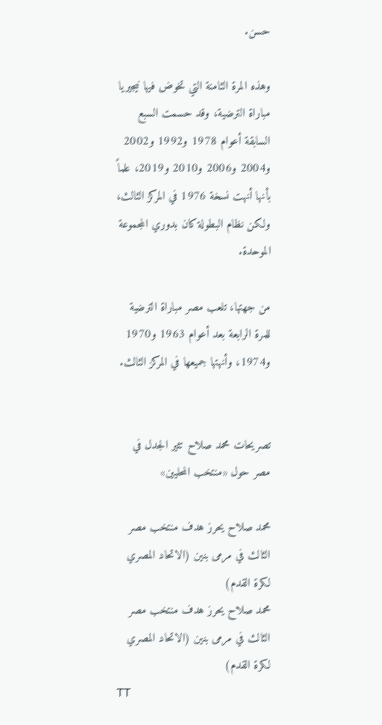حسن.

وهذه المرة الثامنة التي تخوض فيها نيجيريا مباراة الترضية، وقد حسمت السبع السابقة أعوام 1978 و1992 و2002 و2004 و2006 و2010 و2019، علماً بأنها أنهت نسخة 1976 في المركز الثالث، ولكن نظام البطولة كان بدوري المجموعة الموحدة.

من جهتها، تلعب مصر مباراة الترضية للمرة الرابعة بعد أعوام 1963 و1970 و1974، وأنهتها جميعها في المركز الثالث.


تصريحات محمد صلاح تثير الجدل في مصر حول «منتخب المحليين»

محمد صلاح يحرز هدف منتخب مصر الثالث في مرمى بنين (الاتحاد المصري لكرة القدم)
محمد صلاح يحرز هدف منتخب مصر الثالث في مرمى بنين (الاتحاد المصري لكرة القدم)
TT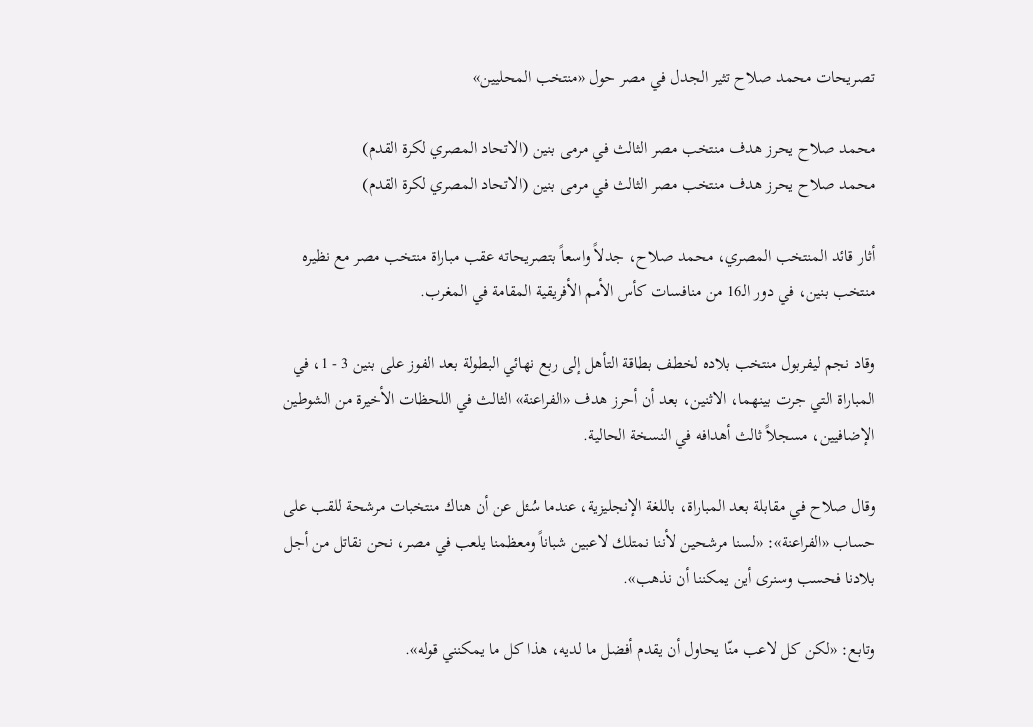تصريحات محمد صلاح تثير الجدل في مصر حول «منتخب المحليين»

محمد صلاح يحرز هدف منتخب مصر الثالث في مرمى بنين (الاتحاد المصري لكرة القدم)
محمد صلاح يحرز هدف منتخب مصر الثالث في مرمى بنين (الاتحاد المصري لكرة القدم)

أثار قائد المنتخب المصري، محمد صلاح، جدلاً واسعاً بتصريحاته عقب مباراة منتخب مصر مع نظيره منتخب بنين، في دور الـ16 من منافسات كأس الأمم الأفريقية المقامة في المغرب.

وقاد نجم ليفربول منتخب بلاده لخطف بطاقة التأهل إلى ربع نهائي البطولة بعد الفوز على بنين 3 - 1، في المباراة التي جرت بينهما، الاثنين، بعد أن أحرز هدف «الفراعنة» الثالث في اللحظات الأخيرة من الشوطين الإضافيين، مسجلاً ثالث أهدافه في النسخة الحالية.

وقال صلاح في مقابلة بعد المباراة، باللغة الإنجليزية، عندما سُئل عن أن هناك منتخبات مرشحة للقب على حساب «الفراعنة»: «لسنا مرشحين لأننا نمتلك لاعبين شباناً ومعظمنا يلعب في مصر، نحن نقاتل من أجل بلادنا فحسب وسنرى أين يمكننا أن نذهب».

وتابع: «لكن كل لاعب منّا يحاول أن يقدم أفضل ما لديه، هذا كل ما يمكنني قوله».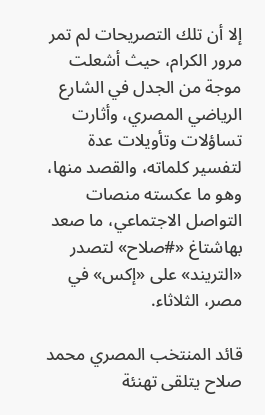إلا أن تلك التصريحات لم تمر مرور الكرام، حيث أشعلت موجة من الجدل في الشارع الرياضي المصري، وأثارت تساؤلات وتأويلات عدة لتفسير كلماته، والقصد منها، وهو ما عكسته منصات التواصل الاجتماعي، ما صعد بهاشتاغ «#صلاح» لتصدر «التريند» على «إكس» في مصر، الثلاثاء.

قائد المنتخب المصري محمد صلاح يتلقى تهنئة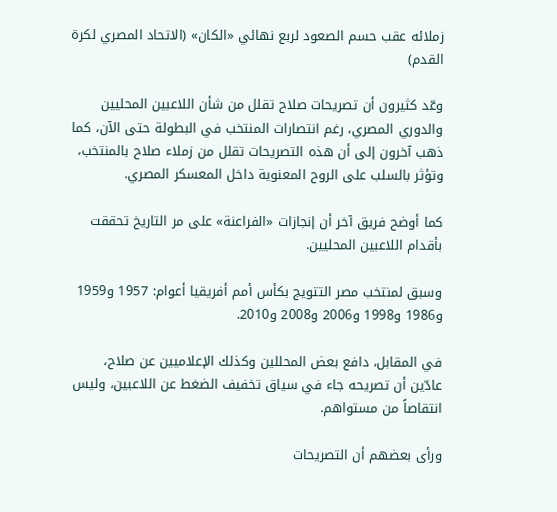زملائه عقب حسم الصعود لربع نهائي «الكان» (الاتحاد المصري لكرة القدم)

وعّد كثيرون أن تصريحات صلاح تقلل من شأن اللاعبين المحليين والدوري المصري، رغم انتصارات المنتخب في البطولة حتى الآن، كما ذهب آخرون إلى أن هذه التصريحات تقلل من زملاء صلاح بالمنتخب، وتؤثر بالسلب على الروح المعنوية داخل المعسكر المصري.

كما أوضح فريق آخر أن إنجازات «الفراعنة» على مر التاريخ تحققت بأقدام اللاعبين المحليين.

وسبق لمنتخب مصر التتويج بكأس أمم أفريقيا أعوام: 1957 و1959 و1986 و1998 و2006 و2008 و2010.

في المقابل، دافع بعض المحللين وكذلك الإعلاميين عن صلاح، عادّين أن تصريحه جاء في سياق تخفيف الضغط عن اللاعبين، وليس انتقاصاً من مستواهم.

ورأى بعضهم أن التصريحات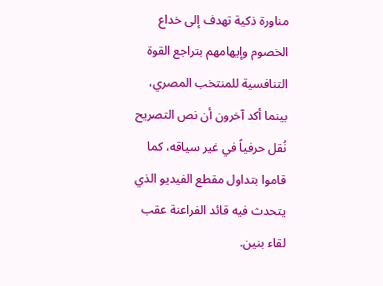مناورة ذكية تهدف إلى خداع الخصوم وإيهامهم بتراجع القوة التنافسية للمنتخب المصري، بينما أكد آخرون أن نص التصريح نُقل حرفياً في غير سياقه، كما قاموا بتداول مقطع الفيديو الذي يتحدث فيه قائد الفراعنة عقب لقاء بنين.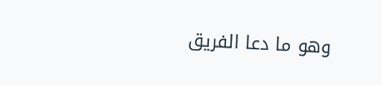وهو ما دعا الفريق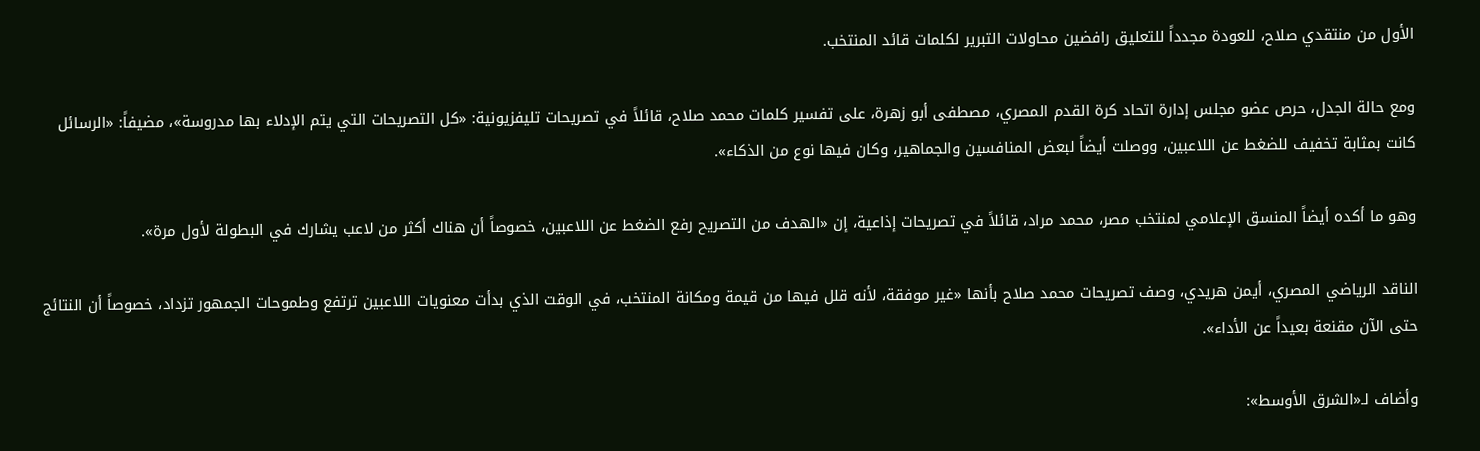الأول من منتقدي صلاح، للعودة مجدداً للتعليق رافضين محاولات التبرير لكلمات قائد المنتخب.

ومع حالة الجدل، حرص عضو مجلس إدارة اتحاد كرة القدم المصري، مصطفى أبو زهرة، على تفسير كلمات محمد صلاح، قائلاً في تصريحات تليفزيونية: «كل التصريحات التي يتم الإدلاء بها مدروسة»، مضيفاً: «الرسائل كانت بمثابة تخفيف للضغط عن اللاعبين، ووصلت أيضاً لبعض المنافسين والجماهير، وكان فيها نوع من الذكاء».

وهو ما أكده أيضاً المنسق الإعلامي لمنتخب مصر، محمد مراد، قائلاً في تصريحات إذاعية، إن «الهدف من التصريح رفع الضغط عن اللاعبين، خصوصاً أن هناك أكثر من لاعب يشارك في البطولة لأول مرة».

الناقد الرياضي المصري، أيمن هريدي، وصف تصريحات محمد صلاح بأنها «غير موفقة، لأنه قلل فيها من قيمة ومكانة المنتخب، في الوقت الذي بدأت معنويات اللاعبين ترتفع وطموحات الجمهور تزداد، خصوصاً أن النتائج حتى الآن مقنعة بعيداً عن الأداء».

وأضاف لـ«الشرق الأوسط»: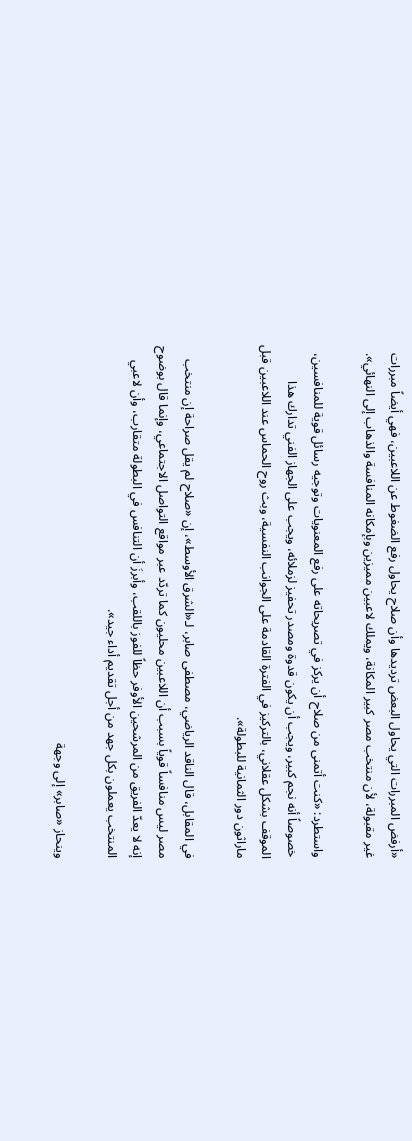«أرفض المبررات التي يحاول البعض ترديدها وأن صلاح يحاول رفع الضغوط عن اللاعبين، فهي أيضاً مبررات غير مقبولة، لأن منتخب مصر كبير المكانة، ويملك لاعبين مميزين وبإمكانه المنافسة والذهاب إلى النهائي».

واستطرد: «كنت أتمنى من صلاح أن يركز في تصريحاته على رفع المعنويات وتوجيه رسائل قوية للمنافسين، خصوصاً أنه نجم كبير، ويجب أن يكون قدوة ومصدر تحفيز لزملائه، ويجب على الجهاز الفني تدارك هذا الموقف بشكل عقلاني، بالتركيز في الفترة القادمة على الجوانب النفسية، وبث روح الحماس عند اللاعبين قبل ماراثون دور الثمانية للبطولة».

في المقابل، قال الناقد الرياضي، مصطفى صابر، لـ«الشرق الأوسط»، إن «صلاح لم يقل صراحة إن منتخب مصر ليس منافساً قوياً بسبب أن اللاعبين محليون كما تردّد عبر مواقع التواصل الاجتماعي، وإنما قال بوضوح إنه لا يعدّ الفريق من المرشحين الأوفر حظاً للفوز باللقب، وأبرزَ أن التنافس في البطولة متقارب، وأن لاعبي المنتخب يعملون بكل جهد من أجل تقديم أداء جيد».

وينحاز «صابر» إلى وجهة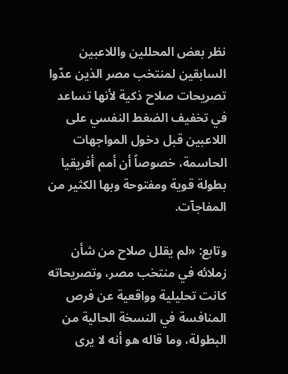نظر بعض المحللين واللاعبين السابقين لمنتخب مصر الذين عدّوا تصريحات صلاح ذكية لأنها تساعد في تخفيف الضغط النفسي على اللاعبين قبل دخول المواجهات الحاسمة، خصوصاً أن أمم أفريقيا بطولة قوية ومفتوحة وبها الكثير من المفاجآت.

وتابع: «لم يقلل صلاح من شأن زملائه في منتخب مصر، وتصريحاته كانت تحليلية وواقعية عن فرص المنافسة في النسخة الحالية من البطولة، وما قاله هو أنه لا يرى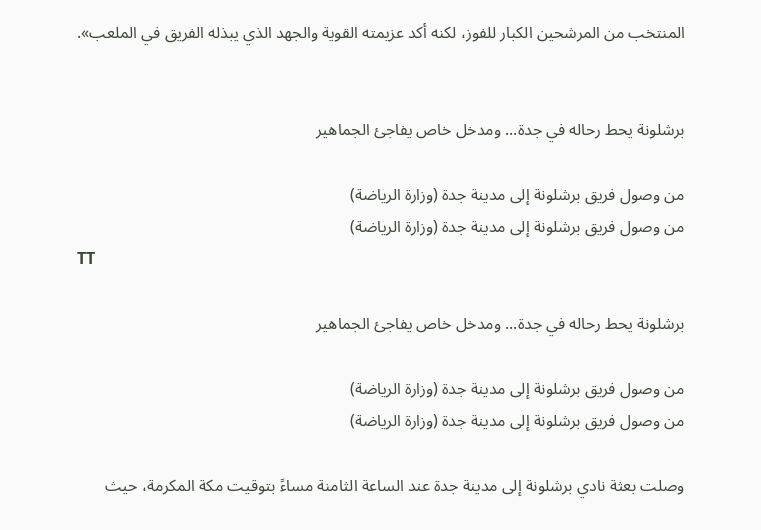المنتخب من المرشحين الكبار للفوز، لكنه أكد عزيمته القوية والجهد الذي يبذله الفريق في الملعب».


برشلونة يحط رحاله في جدة... ومدخل خاص يفاجئ الجماهير

من وصول فريق برشلونة إلى مدينة جدة (وزارة الرياضة)
من وصول فريق برشلونة إلى مدينة جدة (وزارة الرياضة)
TT

برشلونة يحط رحاله في جدة... ومدخل خاص يفاجئ الجماهير

من وصول فريق برشلونة إلى مدينة جدة (وزارة الرياضة)
من وصول فريق برشلونة إلى مدينة جدة (وزارة الرياضة)

وصلت بعثة نادي برشلونة إلى مدينة جدة عند الساعة الثامنة مساءً بتوقيت مكة المكرمة، حيث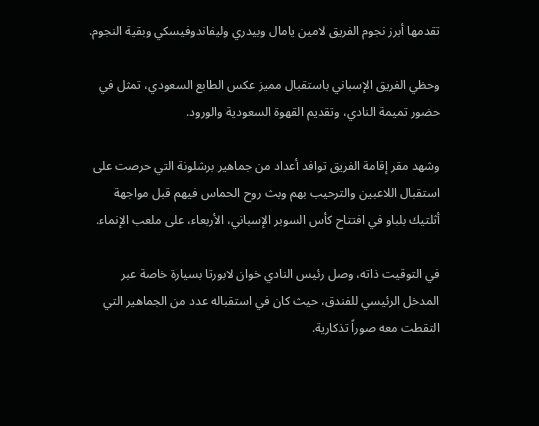تقدمها أبرز نجوم الفريق لامين يامال وبيدري وليفاندوفيسكي وبقية النجوم.

وحظي الفريق الإسباني باستقبال مميز عكس الطابع السعودي، تمثل في حضور تميمة النادي، وتقديم القهوة السعودية والورود.

وشهد مقر إقامة الفريق توافد أعداد من جماهير برشلونة التي حرصت على استقبال اللاعبين والترحيب بهم وبث روح الحماس فيهم قبل مواجهة أثلتيك بلباو في افتتاح كأس السوبر الإسباني، الأربعاء، على ملعب الإنماء.

في التوقيت ذاته، وصل رئيس النادي خوان لابورتا بسيارة خاصة عبر المدخل الرئيسي للفندق، حيث كان في استقباله عدد من الجماهير التي التقطت معه صوراً تذكارية.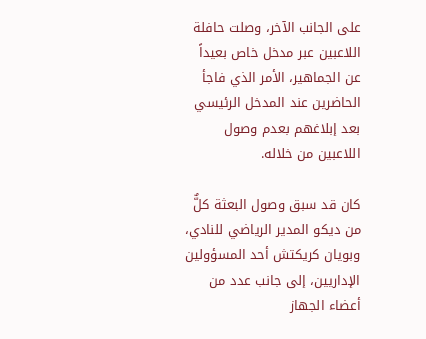على الجانب الآخر، وصلت حافلة اللاعبين عبر مدخل خاص بعيداً عن الجماهير، الأمر الذي فاجأ الحاضرين عند المدخل الرئيسي بعد إبلاغهم بعدم وصول اللاعبين من خلاله.

كان قد سبق وصول البعثة كلٌّ من ديكو المدير الرياضي للنادي، وبويان كريكتش أحد المسؤولين الإداريين، إلى جانب عدد من أعضاء الجهاز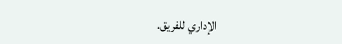الإداري للفريق.